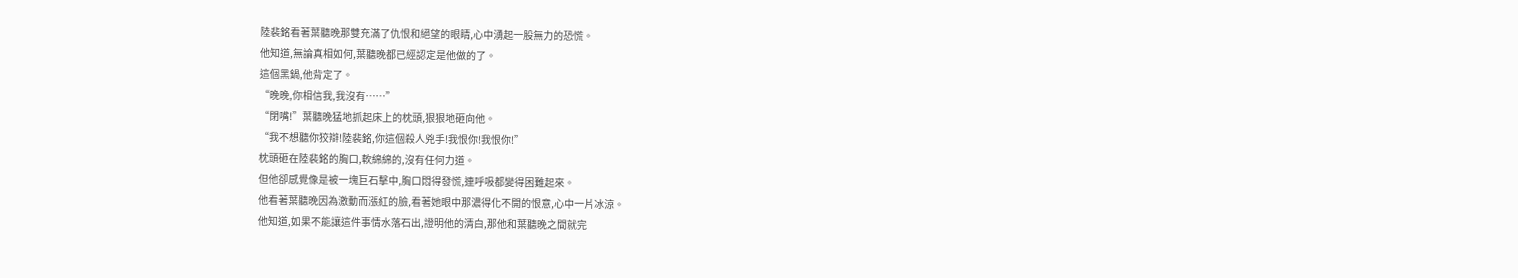陸裴銘看著葉聽晚那雙充滿了仇恨和絕望的眼睛,心中湧起一股無力的恐慌。
他知道,無論真相如何,葉聽晚都已經認定是他做的了。
這個黑鍋,他背定了。
“晚晚,你相信我,我沒有……”
“閉嘴!”葉聽晚猛地抓起床上的枕頭,狠狠地砸向他。
“我不想聽你狡辯!陸裴銘,你這個殺人兇手!我恨你!我恨你!”
枕頭砸在陸裴銘的胸口,軟綿綿的,沒有任何力道。
但他卻感覺像是被一塊巨石擊中,胸口悶得發慌,連呼吸都變得困難起來。
他看著葉聽晚因為激動而漲紅的臉,看著她眼中那濃得化不開的恨意,心中一片冰涼。
他知道,如果不能讓這件事情水落石出,證明他的清白,那他和葉聽晚之間就完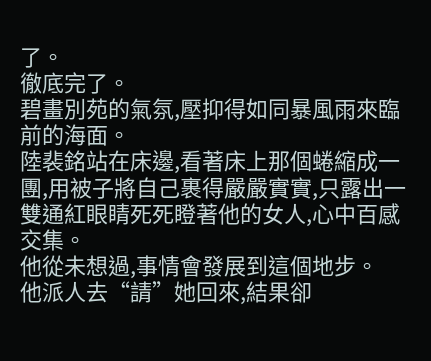了。
徹底完了。
碧畫別苑的氣氛,壓抑得如同暴風雨來臨前的海面。
陸裴銘站在床邊,看著床上那個蜷縮成一團,用被子將自己裹得嚴嚴實實,只露出一雙通紅眼睛死死瞪著他的女人,心中百感交集。
他從未想過,事情會發展到這個地步。
他派人去“請”她回來,結果卻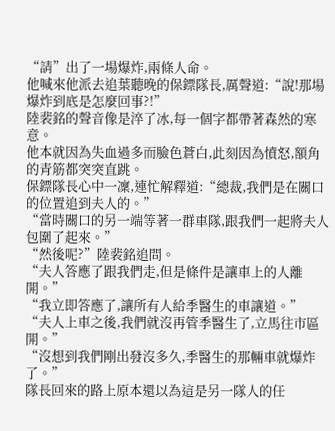“請”出了一場爆炸,兩條人命。
他喊來他派去追葉聽晚的保鏢隊長,厲聲道:“說!那場爆炸到底是怎麼回事?!”
陸裴銘的聲音像是淬了冰,每一個字都帶著森然的寒意。
他本就因為失血過多而臉色蒼白,此刻因為憤怒,額角的青筋都突突直跳。
保鏢隊長心中一凜,連忙解釋道:“總裁,我們是在關口的位置追到夫人的。”
“當時關口的另一端等著一群車隊,跟我們一起將夫人包圍了起來。”
“然後呢?”陸裴銘追問。
“夫人答應了跟我們走,但是條件是讓車上的人離開。”
“我立即答應了,讓所有人給季醫生的車讓道。”
“夫人上車之後,我們就沒再管季醫生了,立馬往市區開。”
“沒想到我們剛出發沒多久,季醫生的那輛車就爆炸了。”
隊長回來的路上原本還以為這是另一隊人的任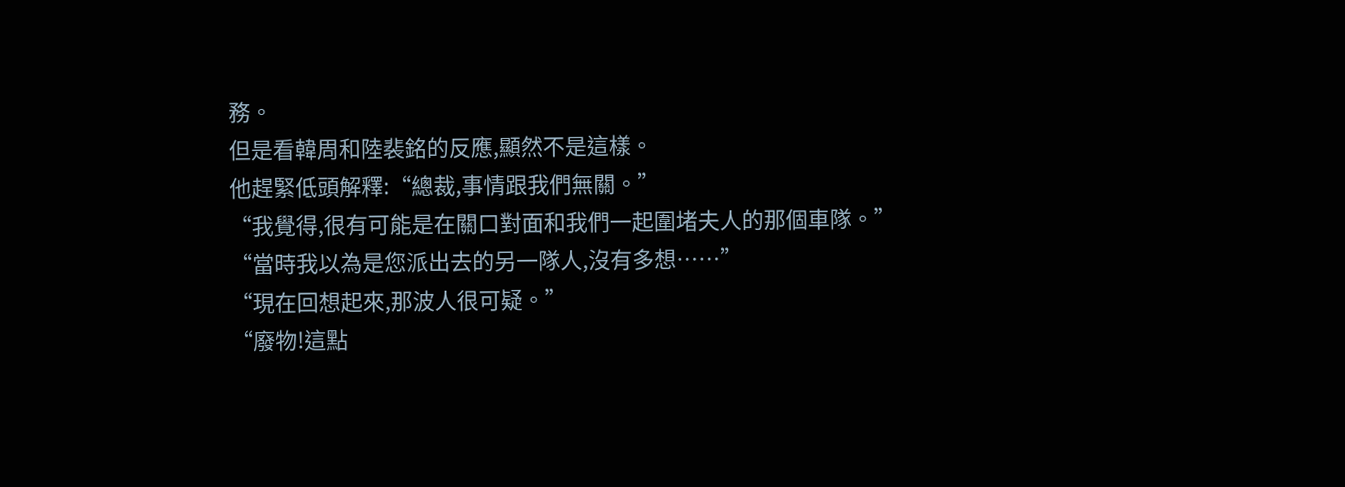務。
但是看韓周和陸裴銘的反應,顯然不是這樣。
他趕緊低頭解釋:“總裁,事情跟我們無關。”
“我覺得,很有可能是在關口對面和我們一起圍堵夫人的那個車隊。”
“當時我以為是您派出去的另一隊人,沒有多想……”
“現在回想起來,那波人很可疑。”
“廢物!這點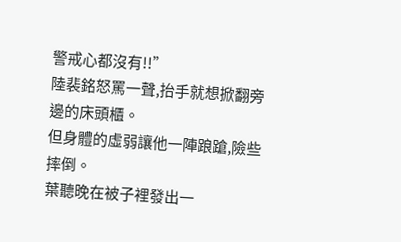警戒心都沒有!!”
陸裴銘怒罵一聲,抬手就想掀翻旁邊的床頭櫃。
但身體的虛弱讓他一陣踉蹌,險些摔倒。
葉聽晚在被子裡發出一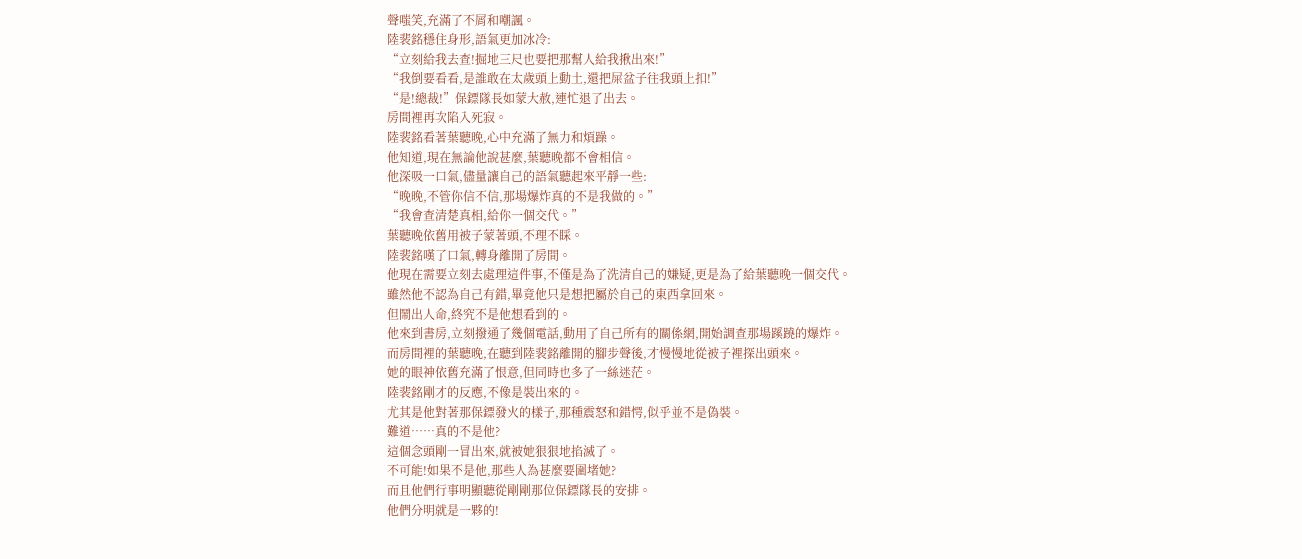聲嗤笑,充滿了不屑和嘲諷。
陸裴銘穩住身形,語氣更加冰冷:
“立刻給我去查!掘地三尺也要把那幫人給我揪出來!”
“我倒要看看,是誰敢在太歲頭上動土,還把屎盆子往我頭上扣!”
“是!總裁!”保鏢隊長如蒙大赦,連忙退了出去。
房間裡再次陷入死寂。
陸裴銘看著葉聽晚,心中充滿了無力和煩躁。
他知道,現在無論他說甚麼,葉聽晚都不會相信。
他深吸一口氣,儘量讓自己的語氣聽起來平靜一些:
“晚晚,不管你信不信,那場爆炸真的不是我做的。”
“我會查清楚真相,給你一個交代。”
葉聽晚依舊用被子蒙著頭,不理不睬。
陸裴銘嘆了口氣,轉身離開了房間。
他現在需要立刻去處理這件事,不僅是為了洗清自己的嫌疑,更是為了給葉聽晚一個交代。
雖然他不認為自己有錯,畢竟他只是想把屬於自己的東西拿回來。
但鬧出人命,終究不是他想看到的。
他來到書房,立刻撥通了幾個電話,動用了自己所有的關係網,開始調查那場蹊蹺的爆炸。
而房間裡的葉聽晚,在聽到陸裴銘離開的腳步聲後,才慢慢地從被子裡探出頭來。
她的眼神依舊充滿了恨意,但同時也多了一絲迷茫。
陸裴銘剛才的反應,不像是裝出來的。
尤其是他對著那保鏢發火的樣子,那種震怒和錯愕,似乎並不是偽裝。
難道……真的不是他?
這個念頭剛一冒出來,就被她狠狠地掐滅了。
不可能!如果不是他,那些人為甚麼要圍堵她?
而且他們行事明顯聽從剛剛那位保鏢隊長的安排。
他們分明就是一夥的!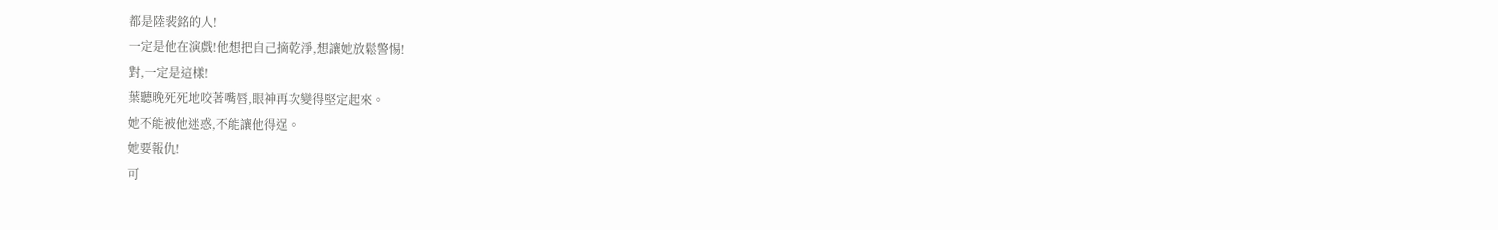都是陸裴銘的人!
一定是他在演戲!他想把自己摘乾淨,想讓她放鬆警惕!
對,一定是這樣!
葉聽晚死死地咬著嘴唇,眼神再次變得堅定起來。
她不能被他迷惑,不能讓他得逞。
她要報仇!
可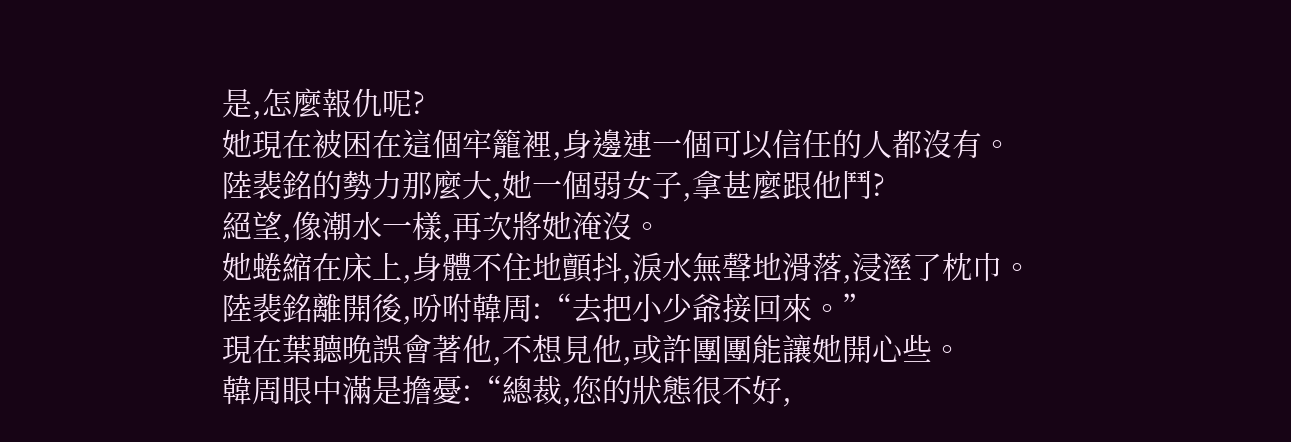是,怎麼報仇呢?
她現在被困在這個牢籠裡,身邊連一個可以信任的人都沒有。
陸裴銘的勢力那麼大,她一個弱女子,拿甚麼跟他鬥?
絕望,像潮水一樣,再次將她淹沒。
她蜷縮在床上,身體不住地顫抖,淚水無聲地滑落,浸溼了枕巾。
陸裴銘離開後,吩咐韓周:“去把小少爺接回來。”
現在葉聽晚誤會著他,不想見他,或許團團能讓她開心些。
韓周眼中滿是擔憂:“總裁,您的狀態很不好,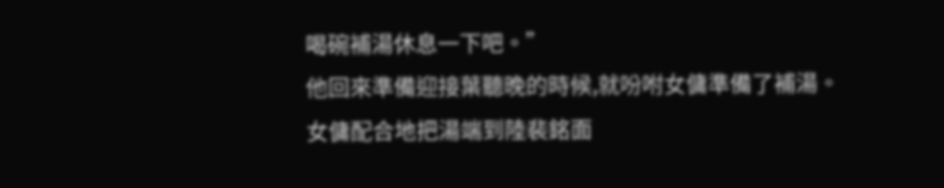喝碗補湯休息一下吧。”
他回來準備迎接葉聽晚的時候,就吩咐女傭準備了補湯。
女傭配合地把湯端到陸裴銘面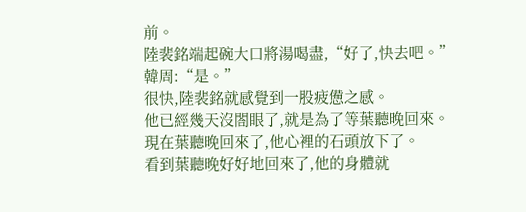前。
陸裴銘端起碗大口將湯喝盡,“好了,快去吧。”
韓周:“是。”
很快,陸裴銘就感覺到一股疲憊之感。
他已經幾天沒閤眼了,就是為了等葉聽晚回來。
現在葉聽晚回來了,他心裡的石頭放下了。
看到葉聽晚好好地回來了,他的身體就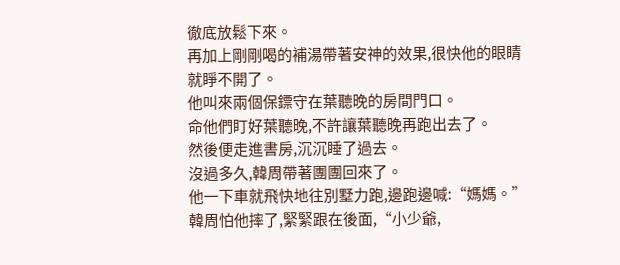徹底放鬆下來。
再加上剛剛喝的補湯帶著安神的效果,很快他的眼睛就睜不開了。
他叫來兩個保鏢守在葉聽晚的房間門口。
命他們盯好葉聽晚,不許讓葉聽晚再跑出去了。
然後便走進書房,沉沉睡了過去。
沒過多久,韓周帶著團團回來了。
他一下車就飛快地往別墅力跑,邊跑邊喊:“媽媽。”
韓周怕他摔了,緊緊跟在後面,“小少爺,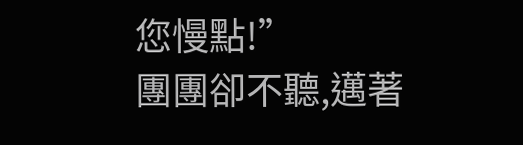您慢點!”
團團卻不聽,邁著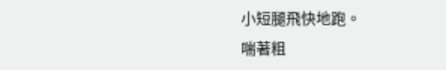小短腿飛快地跑。
喘著粗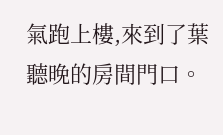氣跑上樓,來到了葉聽晚的房間門口。